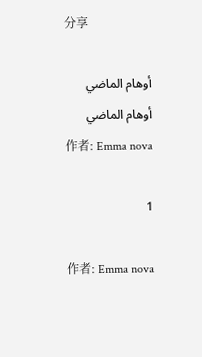分享

أوهام الماضي
أوهام الماضي
作者: Emma nova

1

作者: Emma nova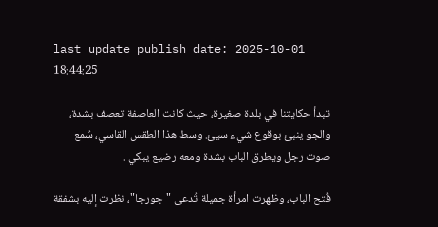last update publish date: 2025-10-01 18:44:25

تبدأ حكايتنا في بلدة صغيرة، حيث كانت العاصفة تعصف بشدة، والجو ينبئ بوقوع شيء سيئ. وسط هذا الطقس القاسي، سُمع صوت رجل ويطرق الباب بشدة ومعه رضيع يبكي .

فُتح الباب، وظهرت امرأة جميلة تُدعى "جورجا"، نظرت إليه بشفقة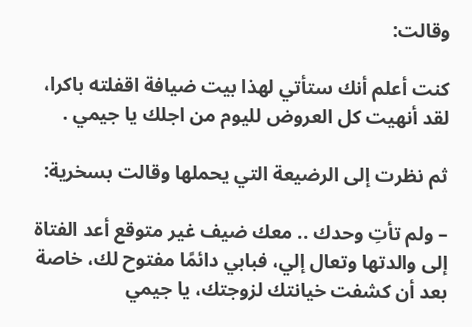وقالت:

كنت أعلم أنك ستأتي لهذا بيت ضيافة اقفلته باكرا، لقد أنهيت كل العروض لليوم من اجلك يا جيمي .

ثم نظرت إلى الرضيعة التي يحملها وقالت بسخرية:

– ولم تأتِ وحدك .. معك ضيف غير متوقع أعد الفتاة إلى والدتها وتعال إلي، فبابي دائمًا مفتوح لك، خاصة بعد أن كشفت خيانتك لزوجتك، يا جيمي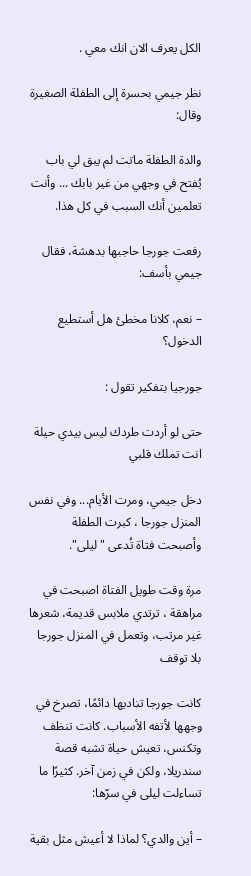الكل يعرف الان انك معي .

نظر جيمي بحسرة إلى الطفلة الصغيرة وقال:

والدة الطفلة ماتت لم يبق لي باب يُفتح في وجهي من غير بابك ... وأنت تعلمين أنك السبب في كل هذا.

رفعت جورجا حاجبها بدهشة، فقال جيمي بأسف:

– نعم، كلانا مخطئ هل أستطيع الدخول؟

جورجيا بتفكير تقول :

حتى لو أردت طردك ليس بيدي حيلة انت تملك قلبي

دخل جيمي، ومرت الأيام... وفي نفس المنزل جورجا ، كبرت الطفلة وأصبحت فتاة تُدعى "ليلى".

مرة وقت طويل الفتاة اصبحت في مراهقة ، ترتدي ملابس قديمة، شعرها غير مرتب، وتعمل في المنزل جورجا بلا توقف

كانت جورجا تناديها دائمًا، تصرخ في وجهها لأتفه الأسباب. كانت تنظف وتكنس، تعيش حياة تشبه قصة سندريلا، ولكن في زمن آخر. كثيرًا ما تساءلت ليلى في سرّها:

– أين والدي؟ لماذا لا أعيش مثل بقية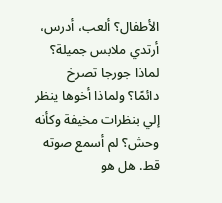الأطفال؟ ألعب، أدرس، أرتدي ملابس جميلة؟ لماذا جورجا تصرخ دائمًا؟ ولماذا أخوها ينظر إلي بنظرات مخيفة وكأنه وحش؟ لم أسمع صوته قط. هل هو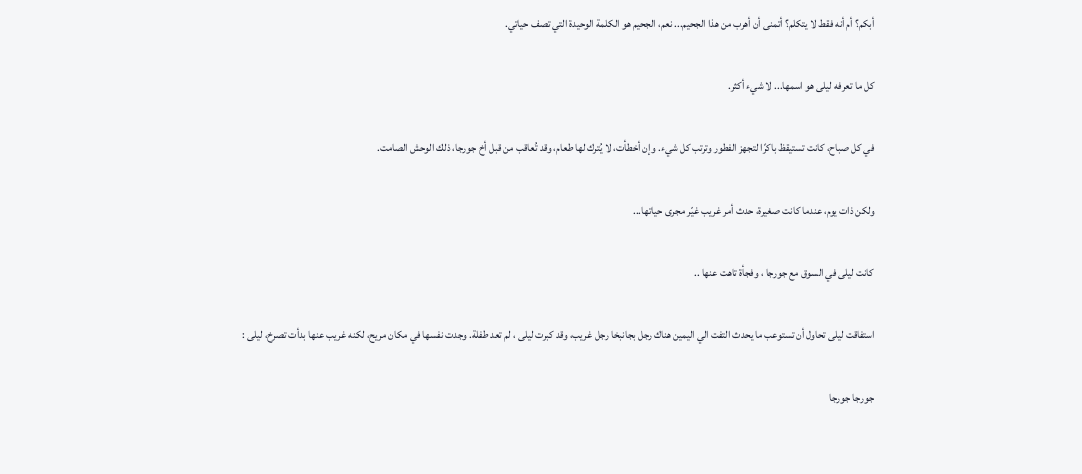أبكم؟ أم أنه فقط لا يتكلم؟ أتمنى أن أهرب من هذا الجحيم... نعم، الجحيم هو الكلمة الوحيدة التي تصف حياتي.

كل ما تعرفه ليلى هو اسمها... لا شيء أكثر.

في كل صباح، كانت تستيقظ باكرًا لتجهز الفطور وترتب كل شيء. وإن أخطأت، لا يُترك لها طعام، وقد تُعاقب من قبل أخ جورجا، ذلك الوحش الصامت.

ولكن ذات يوم، عندما كانت صغيرة، حدث أمر غريب غيّر مجرى حياتها...

كانت ليلى في السوق مع جورجا ، وفجأة تاهت عنها ..

استفاقت ليلى تحاول أن تستوعب ما يحدث التفت الي اليمين هناك رجل بجانبخا رجل غريب، وقد كبرت ليلى ، لم تعد طفلة. وجدت نفسها في مكان مريح، لكنه غريب عنها بدأت تصرخ، ليلى :

جورجا جورجا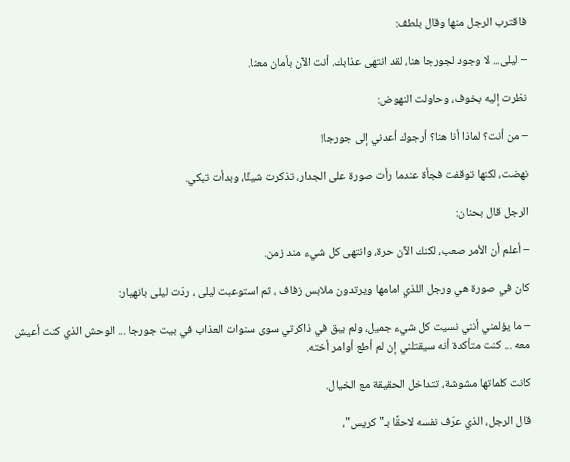فاقترب الرجل منها وقال بلطف:

– ليلى... لا وجود لجورجا هنا، لقد انتهى عذابك. أنت الآن بأمان معنا.

نظرت إليه بخوف، وحاولت النهوض:

– من أنت؟ لماذا أنا هنا؟ أرجوك أعدني إلى جورجا!

نهضت، لكنها توقفت فجأة عندما رأت صورة على الجدار، تذكرت شيئًا، وبدأت تبكي.

الرجل قال بحنان:

– أعلم أن الأمر صعب، لكنك الآن حرة، وانتهى كل شيء مند زمن.

كان في صورة هي ورجل اللذي امامها ويرتدون ملابس زفاف ، ثم استوعبت ليلى ، ردّت ليلى بانهيار:

– ما يؤلمني أنني نسيت كل شيء جميل، ولم يبق في ذاكرتي سوى سنوات العذاب في بيت جورجا ... الوحش الذي كنت أعيش معه ... كنت متأكدة أنه سيقتلني إن لم أطع أوامر أخته.

كانت كلماتها مشوشة، تتداخل الحقيقة مع الخيال.

قال الرجل، الذي عرّف نفسه لاحقًا بـ"كريس"،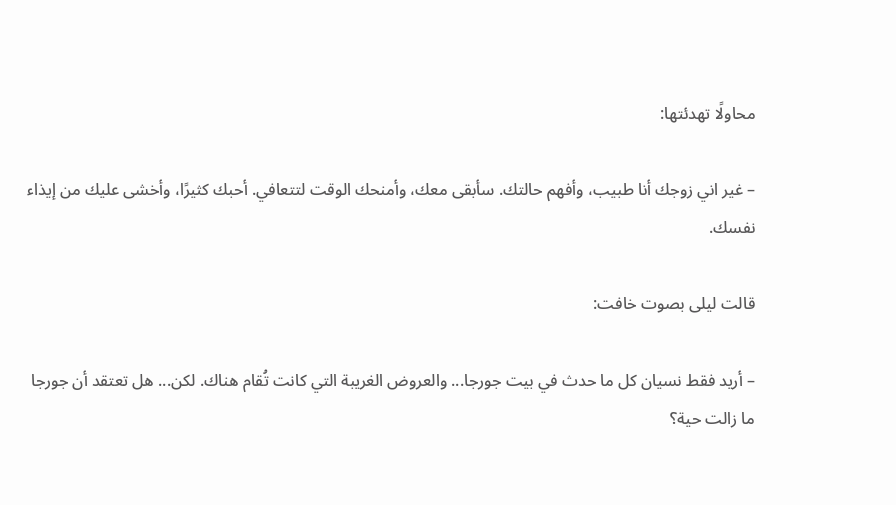محاولًا تهدئتها:

– غير اني زوجك أنا طبيب، وأفهم حالتك. سأبقى معك، وأمنحك الوقت لتتعافي. أحبك كثيرًا، وأخشى عليك من إيذاء نفسك.

قالت ليلى بصوت خافت:

– أريد فقط نسيان كل ما حدث في بيت جورجا... والعروض الغريبة التي كانت تُقام هناك. لكن... هل تعتقد أن جورجا ما زالت حية؟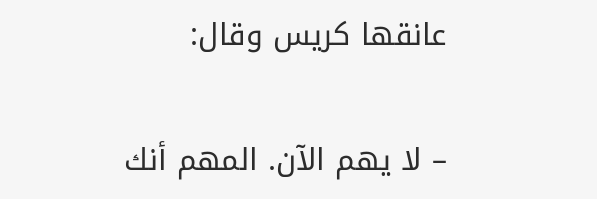عانقها كريس وقال:

– لا يهم الآن. المهم أنك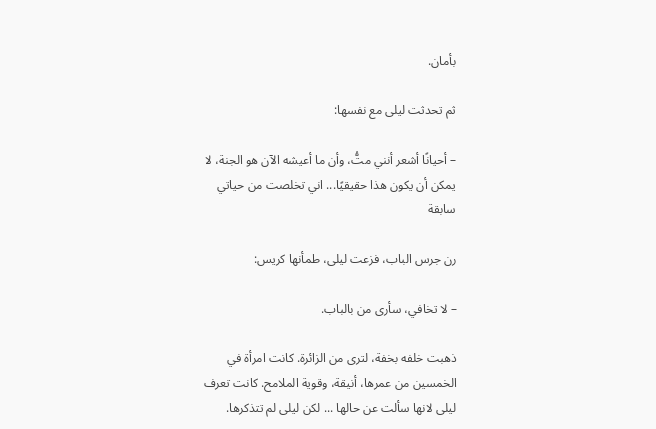بأمان.

ثم تحدثت ليلى مع نفسها:

– أحيانًا أشعر أنني متُّ، وأن ما أعيشه الآن هو الجنة، لا يمكن أن يكون هذا حقيقيًا... اني تخلصت من حياتي سابقة

رن جرس الباب، فزعت ليلى، طمأنها كريس:

– لا تخافي، سأرى من بالباب.

ذهبت خلفه بخفة، لترى من الزائرة. كانت امرأة في الخمسين من عمرها، أنيقة، وقوية الملامح. كانت تعرف ليلى لانها سألت عن حالها ... لكن ليلى لم تتذكرها.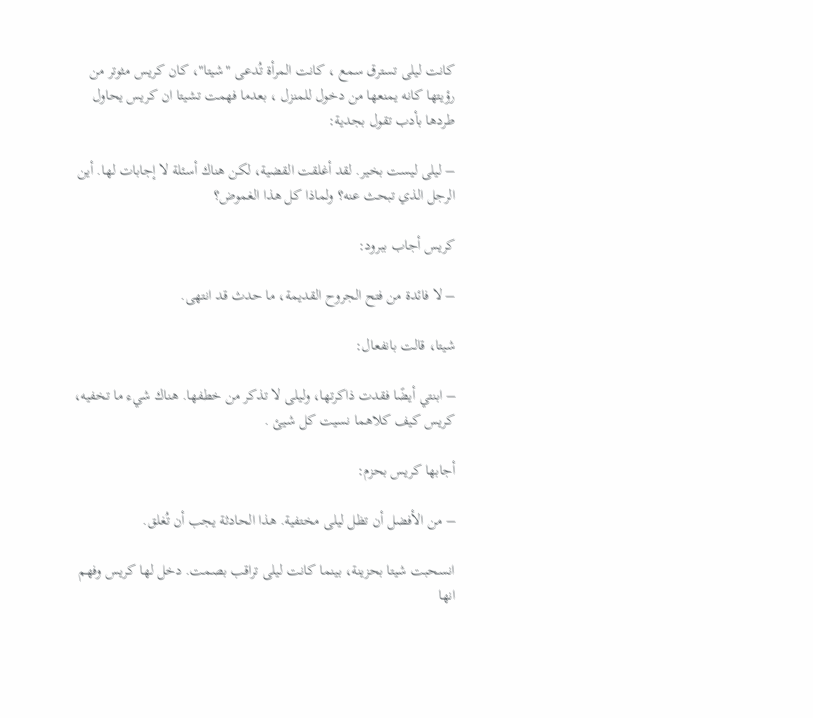كانت ليلى تسترق سمع ، كانت المرأة تُدعى "شيتا"، كان كريس مثوتر من رؤيتها كانه يمنعها من دخول للمنزل ، بعدما فهمت تشيتا ان كريس يحاول طردها بأدب تقول بجدية:

– ليلى ليست بخير. لقد أغلقت القضية، لكن هناك أسئلة لا إجابات لها. أين الرجل الذي تبحث عنه؟ ولماذا كل هذا الغموض؟

كريس أجاب ببرود:

– لا فائدة من فتح الجروح القديمة، ما حدث قد انتهى.

شيتا، قالت بانفعال:

– ابنتي أيضًا فقدت ذاكرتها، وليلى لا تذكر من خطفها. هناك شيء ما تخفيه، كريس كيف كلاهما نسيت كل شيئ .

أجابها كريس بحزم:

– من الأفضل أن تظل ليلى مختفية. هذا الحادثة يجب أن تُغلق.

انسحبت شيتا بحزينة، بينما كانت ليلى تراقب بصمت. دخل لها كريس وفهم انها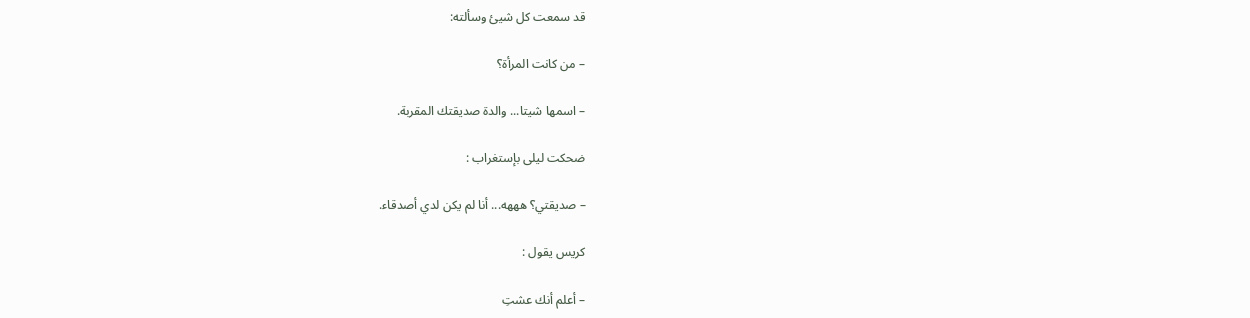قد سمعت كل شيئ وسألته:

– من كانت المرأة؟

– اسمها شيتا... والدة صديقتك المقربة.

ضحكت ليلى بإستغراب :

– صديقتي؟ هههه... أنا لم يكن لدي أصدقاء.

كريس يقول :

– أعلم أنك عشتِ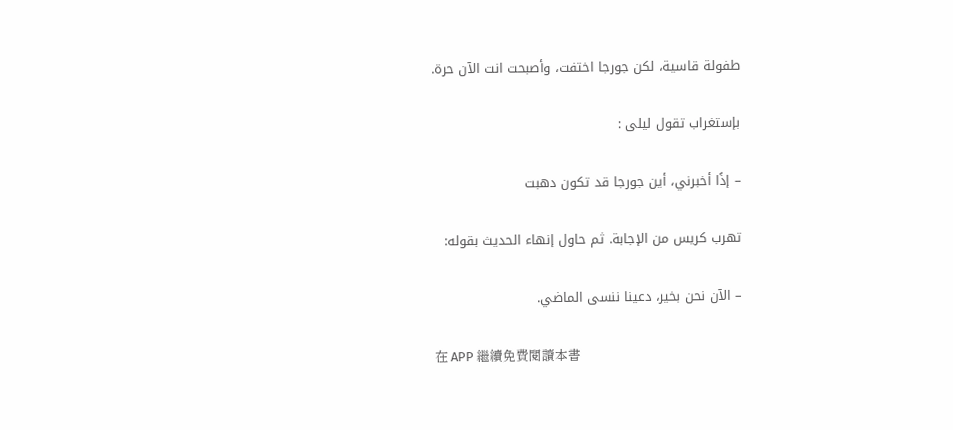طفولة قاسية، لكن جورجا اختفت، وأصبحت انت الآن حرة.

بإستغراب تقول ليلى :

– إذًا أخبرني، أين جورجا قد تكون دهبت

تهرب كريس من الإجابة. ثم حاول إنهاء الحديث بقوله:

– الآن نحن بخير، دعينا ننسى الماضي.

在 APP 繼續免費閱讀本書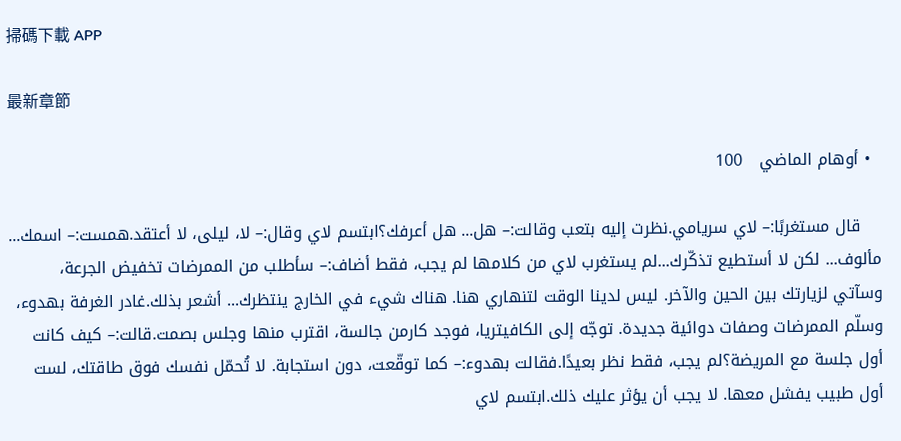掃碼下載 APP

最新章節

  • أوهام الماضي   100

    قال مستغربًا:– لاي سريامي.نظرت إليه بتعب وقالت:– هل... هل أعرفك؟ابتسم لاي وقال:– لا، ليلى، لا أعتقد.همست:– اسمك... مألوف... لكن لا أستطيع تذكّرك...لم يستغرب لاي من كلامها لم يجب، فقط أضاف:– سأطلب من الممرضات تخفيض الجرعة، وسآتي لزيارتك بين الحين والآخر. ليس لدينا الوقت لتنهاري هنا. هناك شيء في الخارج ينتظرك... أشعر بذلك.غادر الغرفة بهدوء، وسلّم الممرضات وصفات دوائية جديدة. توجّه إلى الكافيتريا، فوجد كارمن جالسة، اقترب منها وجلس بصمت.قالت:– كيف كانت أول جلسة مع المريضة؟لم يجب، فقط نظر بعيدًا.فقالت بهدوء:– كما توقّعت، دون استجابة. لا تُحمّل نفسك فوق طاقتك، لست أول طبيب يفشل معها. لا يجب أن يؤثر عليك ذلك.ابتسم لاي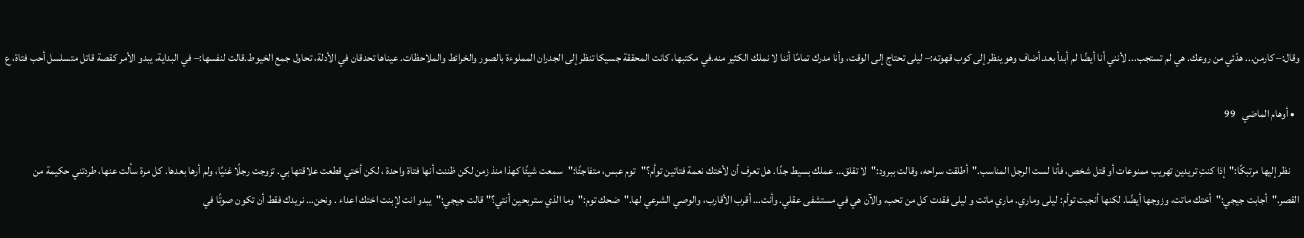وقال:– كارمن... هدّئي من روعك. هي لم تستجب... لأنني أنا أيضًا لم أبدأ بعد.أضاف وهو ينظر إلى كوب قهوته:– ليلى تحتاج إلى الوقت، وأنا مدرك تمامًا أننا لا نملك الكثير منه.في مكتبها، كانت المحققة جسيكا تنظر إلى الجدران المملوءة بالصور والخرائط والملاحظات. عيناها تحدقان في الأدلة، تحاول جمع الخيوط.قالت لنفسها:– في البداية، يبدو الأمر كقصة قاتل متسلسل أحب فتاة، ع

  • أوهام الماضي   99

    نظر إليها مرتبكًا:"إذا كنتِ تريدين تهريب ممنوعات أو قتل شخص، فأنا لست الرجل المناسب."أطلقت سراحه، وقالت ببرود:"لا تقلق… عملك بسيط جدًا. هل تعرف أن لأختك نعمة فتاتين توأم؟"توم عبس، متفاجئًا:"سمعت شيئًا كهذا منذ زمن لكن ظننت أنها فتاة واحدة ، لكن أختي قطعت علاقتها بي. تزوجت رجلًا غنيًا، ولم أرها بعدها. كل مرة سألت عنها، طردتني حكيمة من القصر."أجابت جيجي:"أختك ماتت، وزوجها أيضًا. لكنها أنجبت توأم: ليلى وماري. ماري ماتت و ليلى فقدت كل من تحب، والآن هي في مستشفى عقلي. وأنت… أقرب الأقارب، والوصي الشرعي لها."ضحك توم:"وما الذي ستربحين أنتي؟"قالت جيجي:"يبدو انت لإبنت اختك اعداء . ونحن… نريدك فقط أن تكون صوتًا في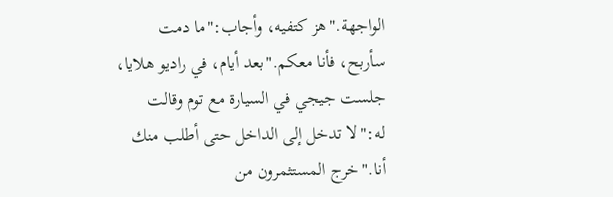الواجهة."هز كتفيه، وأجاب:"ما دمت سأربح، فأنا معكم."بعد أيام، في راديو هلايا، جلست جيجي في السيارة مع توم وقالت له:"لا تدخل إلى الداخل حتى أطلب منك أنا."خرج المستثمرون من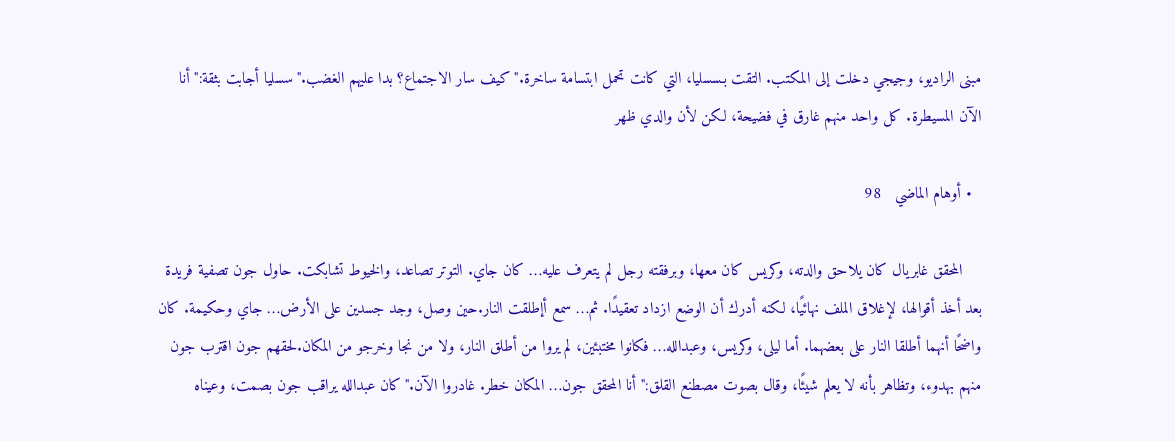مبنى الراديو، وجيجي دخلت إلى المكتب. التقت بـسسليا، التي كانت تحمل ابتسامة ساخرة."كيف سار الاجتماع؟ بدا عليهم الغضب."سسليا أجابت بثقة:"أنا الآن المسيطرة. كل واحد منهم غارق في فضيحة، لكن لأن والدي ظهر

  • أوهام الماضي   98

    المحقق غابريال كان يلاحق والدته، وكريس كان معها، وبرفقته رجل لم يتعرف عليه… كان جاي. التوتر تصاعد، والخيوط تشابكت. حاول جون تصفية فريدة بعد أخذ أقوالها، لإغلاق الملف نهائيًا، لكنه أدرك أن الوضع ازداد تعقيدًا. ثم… سمع أإطلقت النار.حين وصل، وجد جسدين على الأرض… جاي وحكيمة. كان واضحًا أنهما أطلقا النار على بعضهما. أما ليلى، وكريس، وعبدالله… فكانوا مختبئين، لم يروا من أطلق النار، ولا من نجا وخرجو من المكان.لحقهم جون اقترب جون منهم بهدوء، وتظاهر بأنه لا يعلم شيئًا، وقال بصوت مصطنع القلق:"أنا المحقق جون… المكان خطر. غادروا الآن."كان عبدالله يراقب جون بصمت، وعيناه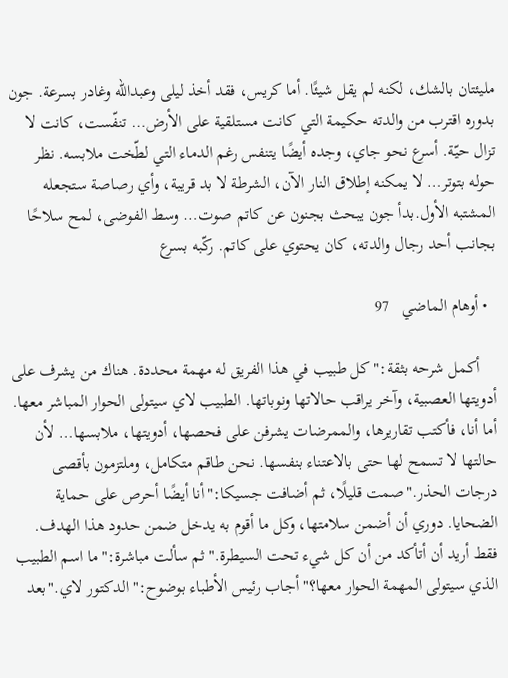مليئتان بالشك، لكنه لم يقل شيئًا. أما كريس، فقد أخذ ليلى وعبدالله وغادر بسرعة. جون بدوره اقترب من والدته حكيمة التي كانت مستلقية على الأرض… تنفّست، كانت لا تزال حيّة. أسرع نحو جاي، وجده أيضًا يتنفس رغم الدماء التي لطّخت ملابسه. نظر حوله بتوتر… لا يمكنه إطلاق النار الآن، الشرطة لا بد قريبة، وأي رصاصة ستجعله المشتبه الأول.بدأ جون يبحث بجنون عن كاتم صوت… وسط الفوضى، لمح سلاحًا بجانب أحد رجال والدته، كان يحتوي على كاتم. ركّبه بسرع

  • أوهام الماضي   97

    أكمل شرحه بثقة:"كل طبيب في هذا الفريق له مهمة محددة. هناك من يشرف على أدويتها العصبية، وآخر يراقب حالاتها ونوباتها. الطبيب لاي سيتولى الحوار المباشر معها. أما أنا، فأكتب تقاريرها، والممرضات يشرفن على فحصها، أدويتها، ملابسها… لأن حالتها لا تسمح لها حتى بالاعتناء بنفسها. نحن طاقم متكامل، وملتزمون بأقصى درجات الحذر."صمت قليلًا، ثم أضافت جسيكا:"أنا أيضًا أحرص على حماية الضحايا. دوري أن أضمن سلامتها، وكل ما أقوم به يدخل ضمن حدود هذا الهدف. فقط أريد أن أتأكد من أن كل شيء تحت السيطرة."ثم سألت مباشرة:"ما اسم الطبيب الذي سيتولى المهمة الحوار معها؟"أجاب رئيس الأطباء بوضوح:"الدكتور لاي."بعد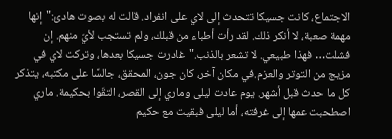الاجتماع، كانت جسيكا تتحدث إلى لاي على انفراد. قالت له بصوت هادئ:"إنها مهمة صعبة، لا أنكر ذلك. لقد رأت أطباء من قبلك، ولم تستجب لأيّ منهم. إن فشلت… فهذا طبيعي. لا تشعر بالذنب."غادرت جسيكا بعدها، وتركت لاي في مزيج من التوتر والعزم.في مكان آخر، كان جون، المحقق، جالسًا على مكتبه، يتذكر كل ما حدث قبل أشهر. يوم عادت ليلى وماري إلى القصر، التقَوا بحكيمة. ماري اصطحبت عمها إلى غرفته، أما ليلى فبقيت مع حكيم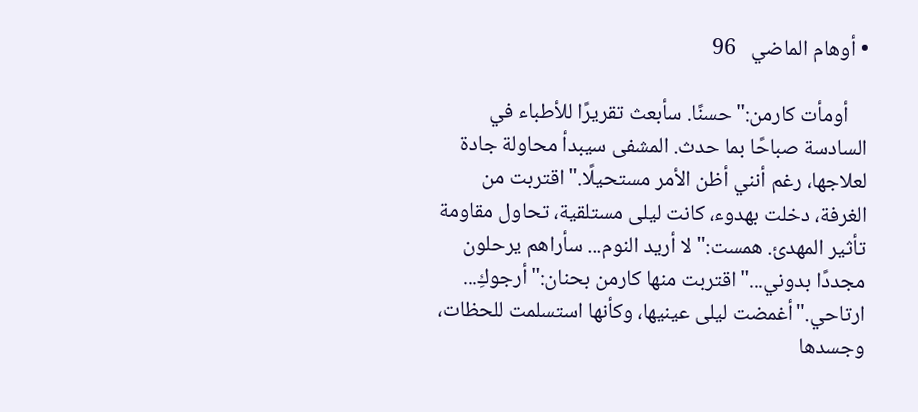• أوهام الماضي   96

    أومأت كارمن:"حسنًا. سأبعث تقريرًا للأطباء في السادسة صباحًا بما حدث. المشفى سيبدأ محاولة جادة لعلاجها، رغم أنني أظن الأمر مستحيلًا."اقتربت من الغرفة، دخلت بهدوء، كانت ليلى مستلقية، تحاول مقاومة تأثير المهدئ. همست:"لا أريد النوم... سأراهم يرحلون مجددًا بدوني..."اقتربت منها كارمن بحنان:"أرجوكِ... ارتاحي."أغمضت ليلى عينيها، وكأنها استسلمت للحظات، وجسدها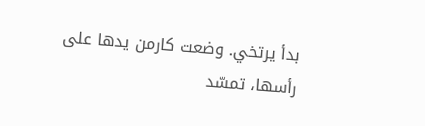بدأ يرتخي. وضعت كارمن يدها على رأسها، تمسّد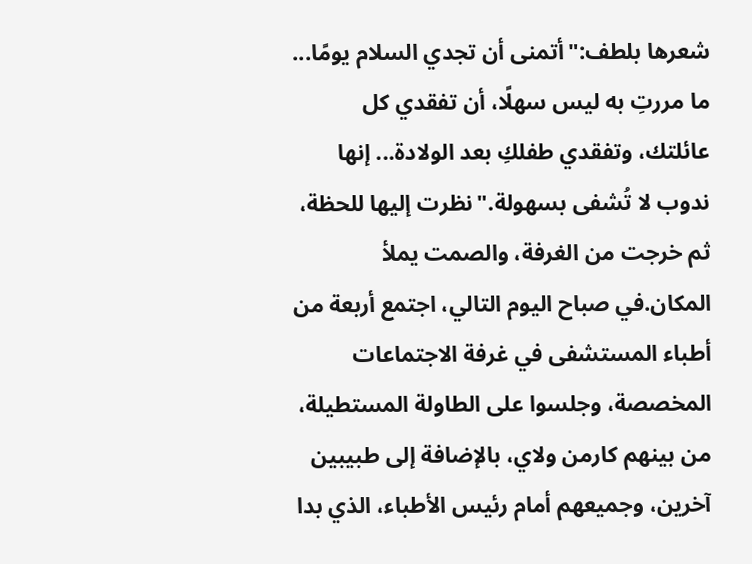شعرها بلطف:"أتمنى أن تجدي السلام يومًا... ما مررتِ به ليس سهلًا، أن تفقدي كل عائلتك، وتفقدي طفلكِ بعد الولادة... إنها ندوب لا تُشفى بسهولة."نظرت إليها للحظة، ثم خرجت من الغرفة، والصمت يملأ المكان.في صباح اليوم التالي، اجتمع أربعة من أطباء المستشفى في غرفة الاجتماعات المخصصة، وجلسوا على الطاولة المستطيلة، من بينهم كارمن ولاي، بالإضافة إلى طبيبين آخرين، وجميعهم أمام رئيس الأطباء، الذي بدا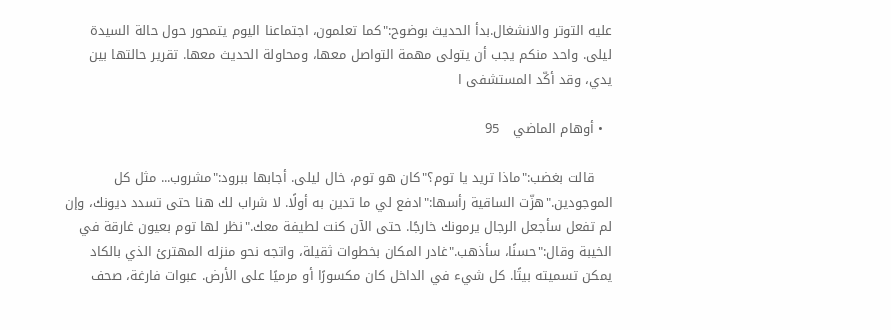عليه التوتر والانشغال.بدأ الحديث بوضوح:"كما تعلمون، اجتماعنا اليوم يتمحور حول حالة السيدة ليلى. واحد منكم يجب أن يتولى مهمة التواصل معها، ومحاولة الحديث معها. تقرير حالتها بين يدي، وقد أكّد المستشفى ا

  • أوهام الماضي   95

    قالت بغضب:"ماذا تريد يا توم؟"كان هو توم، خال ليلى. أجابها ببرود:"مشروب... مثل كل الموجودين."هزّت الساقية رأسها:"ادفع لي ما تدين به أولًا. لا شراب لك هنا حتى تسدد ديونك، وإن لم تفعل سأجعل الرجال يرمونك خارجًا. حتى الآن كنت لطيفة معك."نظر لها توم بعيون غارقة في الخيبة وقال:"حسنًا، سأذهب."غادر المكان بخطوات ثقيلة، واتجه نحو منزله المهترئ الذي بالكاد يمكن تسميته بيتًا. كل شيء في الداخل كان مكسورًا أو مرميًا على الأرض. عبوات فارغة، صحف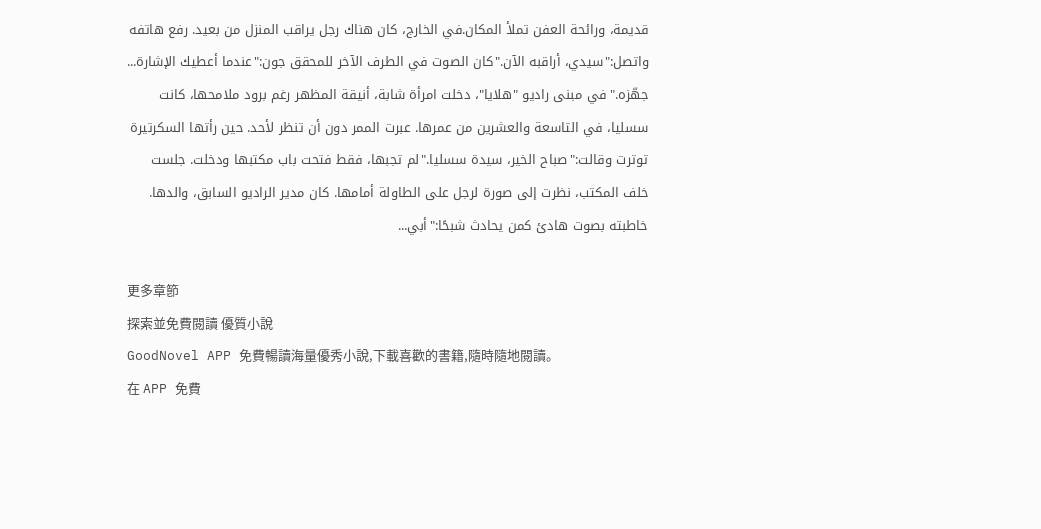قديمة، ورائحة العفن تملأ المكان.في الخارج، كان هناك رجل يراقب المنزل من بعيد. رفع هاتفه واتصل:"سيدي، أراقبه الآن."كان الصوت في الطرف الآخر للمحقق جون:"عندما أعطيك الإشارة... جهّزه."في مبنى راديو "هلايا"، دخلت امرأة شابة، أنيقة المظهر رغم برود ملامحها، كانت سسليا، في التاسعة والعشرين من عمرها. عبرت الممر دون أن تنظر لأحد. حين رأتها السكرتيرة توترت وقالت:"صباح الخير، سيدة سسليا."لم تجبها، فقط فتحت باب مكتبها ودخلت. جلست خلف المكتب، نظرت إلى صورة لرجل على الطاولة أمامها. كان مدير الراديو السابق، والدها. خاطبته بصوت هادئ كمن يحادث شبحًا:"أبي...

更多章節
探索並免費閱讀 優質小說
GoodNovel APP 免費暢讀海量優秀小說,下載喜歡的書籍,隨時隨地閱讀。
在 APP 免費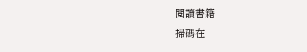閱讀書籍
掃碼在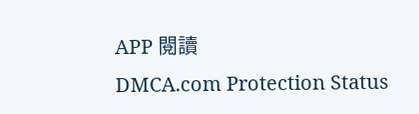APP 閱讀
DMCA.com Protection Status